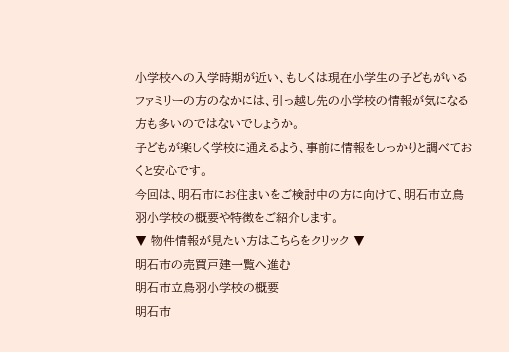小学校への入学時期が近い、もしくは現在小学生の子どもがいるファミリーの方のなかには、引っ越し先の小学校の情報が気になる方も多いのではないでしょうか。
子どもが楽しく学校に通えるよう、事前に情報をしっかりと調べておくと安心です。
今回は、明石市にお住まいをご検討中の方に向けて、明石市立鳥羽小学校の概要や特徴をご紹介します。
▼ 物件情報が見たい方はこちらをクリック ▼
明石市の売買戸建一覧へ進む
明石市立鳥羽小学校の概要
明石市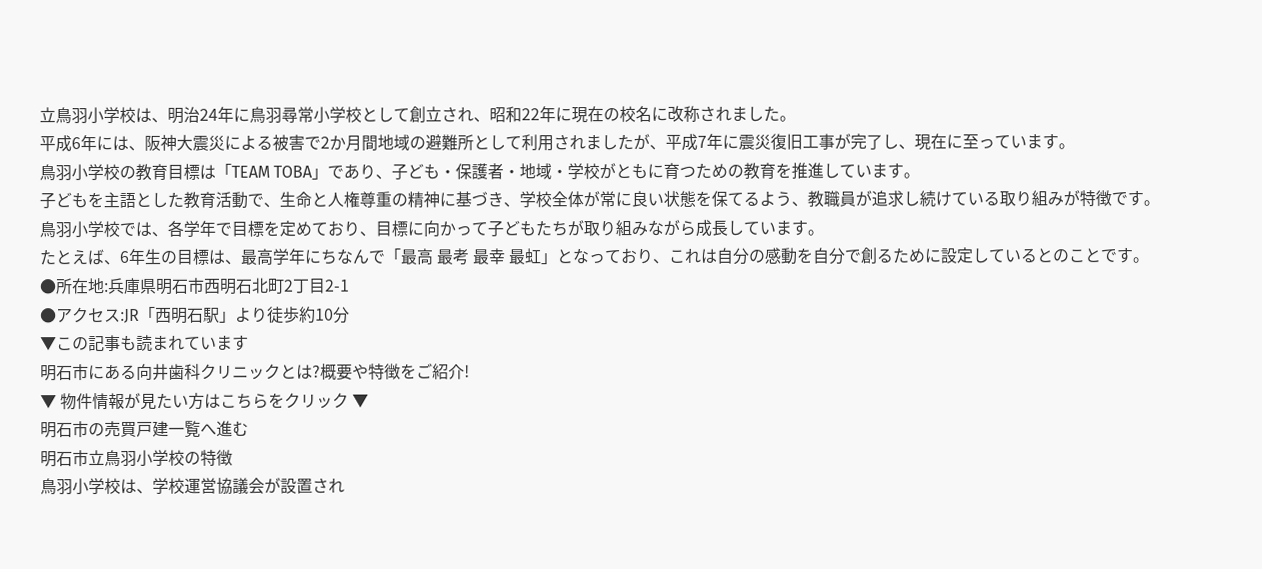立鳥羽小学校は、明治24年に鳥羽尋常小学校として創立され、昭和22年に現在の校名に改称されました。
平成6年には、阪神大震災による被害で2か月間地域の避難所として利用されましたが、平成7年に震災復旧工事が完了し、現在に至っています。
鳥羽小学校の教育目標は「TEAM TOBA」であり、子ども・保護者・地域・学校がともに育つための教育を推進しています。
子どもを主語とした教育活動で、生命と人権尊重の精神に基づき、学校全体が常に良い状態を保てるよう、教職員が追求し続けている取り組みが特徴です。
鳥羽小学校では、各学年で目標を定めており、目標に向かって子どもたちが取り組みながら成長しています。
たとえば、6年生の目標は、最高学年にちなんで「最高 最考 最幸 最虹」となっており、これは自分の感動を自分で創るために設定しているとのことです。
●所在地:兵庫県明石市西明石北町2丁目2-1
●アクセス:JR「西明石駅」より徒歩約10分
▼この記事も読まれています
明石市にある向井歯科クリニックとは?概要や特徴をご紹介!
▼ 物件情報が見たい方はこちらをクリック ▼
明石市の売買戸建一覧へ進む
明石市立鳥羽小学校の特徴
鳥羽小学校は、学校運営協議会が設置され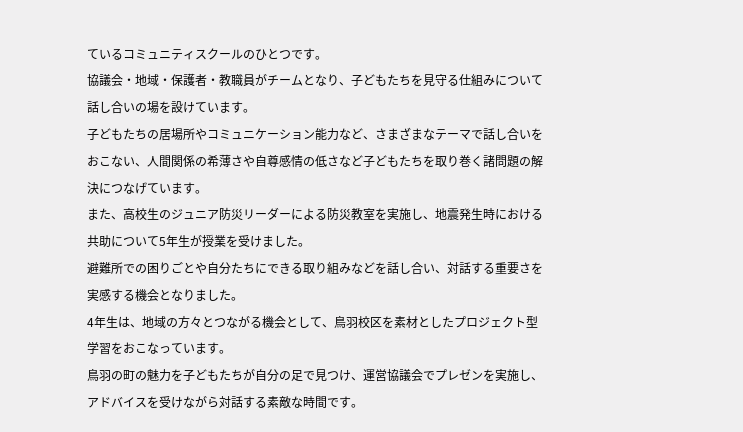ているコミュニティスクールのひとつです。
協議会・地域・保護者・教職員がチームとなり、子どもたちを見守る仕組みについて話し合いの場を設けています。
子どもたちの居場所やコミュニケーション能力など、さまざまなテーマで話し合いをおこない、人間関係の希薄さや自尊感情の低さなど子どもたちを取り巻く諸問題の解決につなげています。
また、高校生のジュニア防災リーダーによる防災教室を実施し、地震発生時における共助について5年生が授業を受けました。
避難所での困りごとや自分たちにできる取り組みなどを話し合い、対話する重要さを実感する機会となりました。
4年生は、地域の方々とつながる機会として、鳥羽校区を素材としたプロジェクト型学習をおこなっています。
鳥羽の町の魅力を子どもたちが自分の足で見つけ、運営協議会でプレゼンを実施し、アドバイスを受けながら対話する素敵な時間です。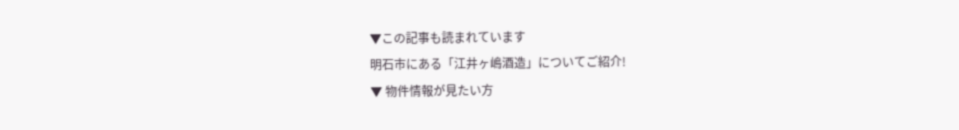▼この記事も読まれています
明石市にある「江井ヶ嶋酒造」についてご紹介!
▼ 物件情報が見たい方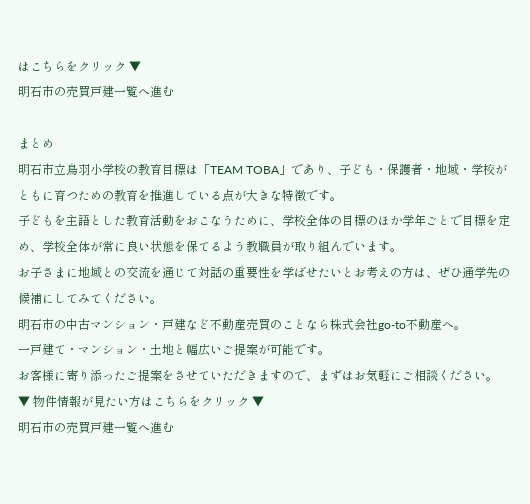はこちらをクリック ▼
明石市の売買戸建一覧へ進む

まとめ
明石市立鳥羽小学校の教育目標は「TEAM TOBA」であり、子ども・保護者・地域・学校がともに育つための教育を推進している点が大きな特徴です。
子どもを主語とした教育活動をおこなうために、学校全体の目標のほか学年ごとで目標を定め、学校全体が常に良い状態を保てるよう教職員が取り組んでいます。
お子さまに地域との交流を通じて対話の重要性を学ばせたいとお考えの方は、ぜひ通学先の候補にしてみてください。
明石市の中古マンション・戸建など不動産売買のことなら株式会社go-to不動産へ。
一戸建て・マンション・土地と幅広いご提案が可能です。
お客様に寄り添ったご提案をさせていただきますので、まずはお気軽にご相談ください。
▼ 物件情報が見たい方はこちらをクリック ▼
明石市の売買戸建一覧へ進む